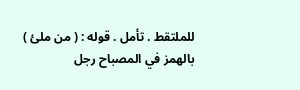للملتقط . تأمل . قوله : ( من ملئ ) بالهمز في المصباح رجل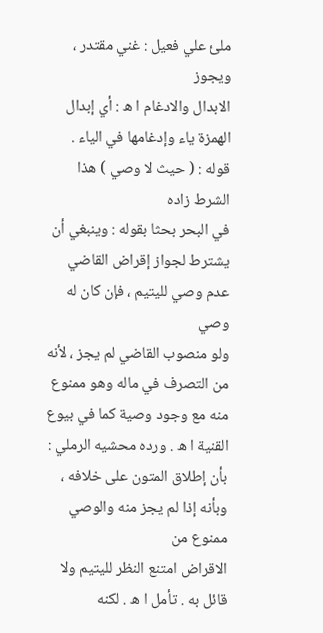ملئ علي فعيل : غني مقتدر ، ويجوز
الابدال والادغام ا ه : أي إبدال الهمزة ياء وإدغامها في الياء . قوله : ( حيث لا وصي ) هذا الشرط زاده
في البحر بحثا بقوله : وينبغي أن يشترط لجواز إقراض القاضي عدم وصي لليتيم ، فإن كان له وصي
ولو منصوب القاضي لم يجز ، لأنه من التصرف في ماله وهو ممنوع منه مع وجود وصية كما في بيوع
القنية ا ه . ورده محشيه الرملي : بأن إطلاق المتون على خلافه ، وبأنه إذا لم يجز منه والوصي ممنوع من
الاقراض امتنع النظر لليتيم ولا قائل به . تأمل ا ه . لكنه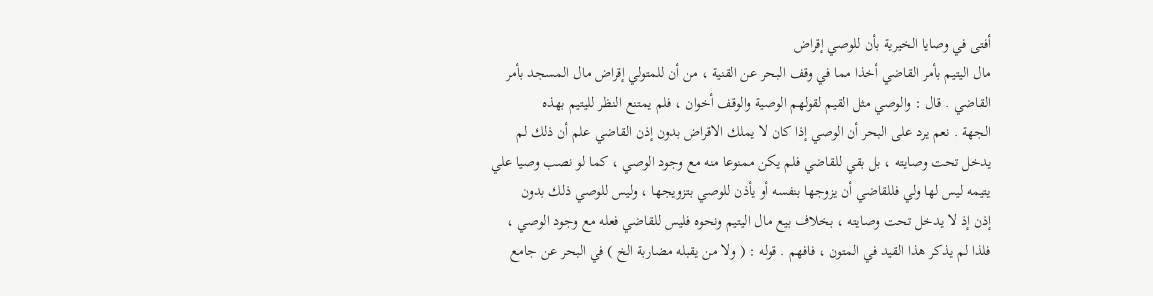أفتى في وصايا الخيرية بأن للوصي إقراض
مال اليتيم بأمر القاضي أخذا مما في وقف البحر عن القنية ، من أن للمتولي إقراض مال المسجد بأمر
القاضي . قال : والوصي مثل القيم لقولهم الوصية والوقف أخوان ، فلم يمتنع النظر لليتيم بهذه
الجهة . نعم يرد على البحر أن الوصي إذا كان لا يملك الاقراض بدون إذن القاضي علم أن ذلك لم
يدخل تحت وصايته ، بل بقي للقاضي فلم يكن ممنوعا منه مع وجود الوصي ، كما لو نصب وصيا علي
يتيمه ليس لها ولي فللقاضي أن يزوجها بنفسه أو يأذن للوصي بتزويجها ، وليس للوصي ذلك بدون
إذن إذ لا يدخل تحت وصايته ، بخلاف بيع مال اليتيم ونحوه فليس للقاضي فعله مع وجود الوصي ،
فلذا لم يذكر هذا القيد في المتون ، فافهم . قوله : ( ولا من يقبله مضاربة الخ ) في البحر عن جامع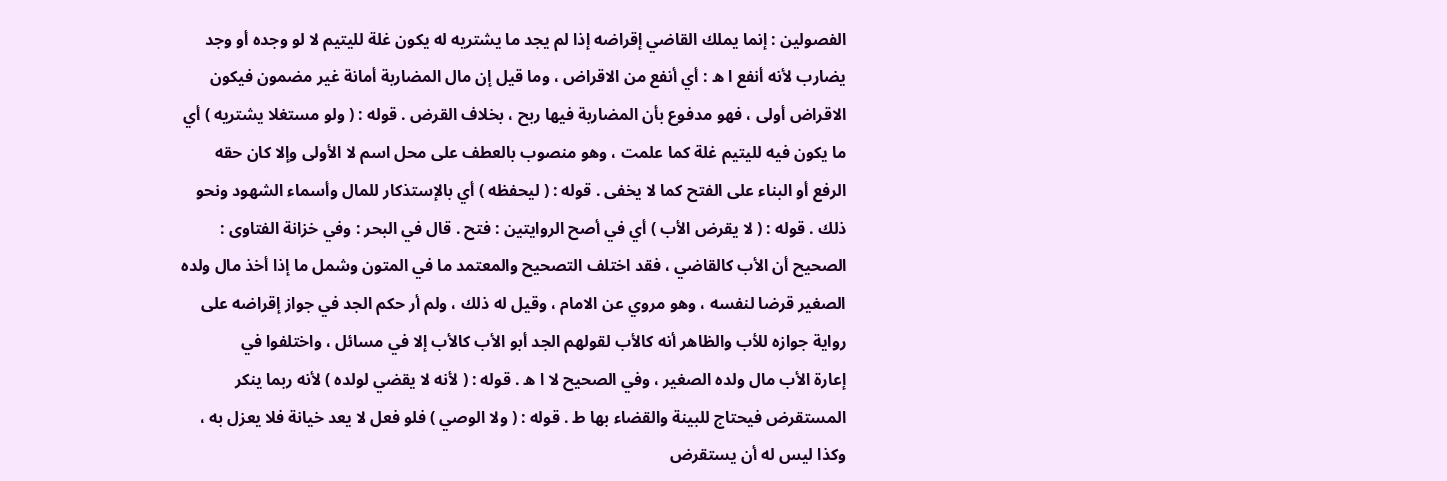الفصولين : إنما يملك القاضي إقراضه إذا لم يجد ما يشتريه له يكون غلة لليتيم لا لو وجده أو وجد
يضارب لأنه أنفع ا ه : أي أنفع من الاقراض ، وما قيل إن مال المضاربة أمانة غير مضمون فيكون
الاقراض أولى ، فهو مدفوع بأن المضاربة فيها ربح ، بخلاف القرض . قوله : ( ولو مستغلا يشتريه ) أي
ما يكون فيه لليتيم غلة كما علمت ، وهو منصوب بالعطف على محل اسم لا الأولى وإلا كان حقه
الرفع أو البناء على الفتح كما لا يخفى . قوله : ( ليحفظه ) أي بالإستذكار للمال وأسماء الشهود ونحو
ذلك . قوله : ( لا يقرض الأب ) أي في أصح الروايتين : فتح . قال في البحر : وفي خزانة الفتاوى :
الصحيح أن الأب كالقاضي ، فقد اختلف التصحيح والمعتمد ما في المتون وشمل ما إذا أخذ مال ولده
الصغير قرضا لنفسه ، وهو مروي عن الامام ، وقيل له ذلك ، ولم أر حكم الجد في جواز إقراضه على
رواية جوازه للأب والظاهر أنه كالأب لقولهم الجد أبو الأب كالأب إلا في مسائل ، واختلفوا في
إعارة الأب مال ولده الصغير ، وفي الصحيح لا ا ه . قوله : ( لأنه لا يقضي لولده ) لأنه ربما ينكر
المستقرض فيحتاج للبينة والقضاء بها ط . قوله : ( ولا الوصي ) فلو فعل لا يعد خيانة فلا يعزل به ،
وكذا ليس له أن يستقرض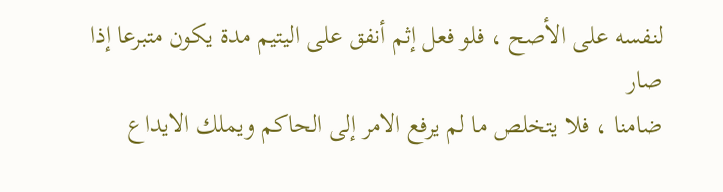لنفسه على الأصح ، فلو فعل إثم أنفق على اليتيم مدة يكون متبرعا إذا صار
ضامنا ، فلا يتخلص ما لم يرفع الامر إلى الحاكم ويملك الايداع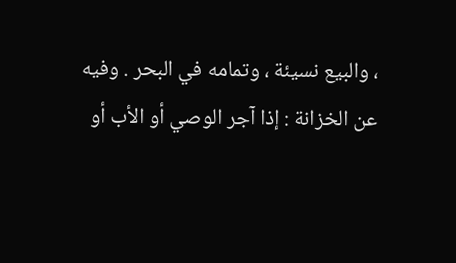، والبيع نسيئة ، وتمامه في البحر . وفيه
عن الخزانة : إذا آجر الوصي أو الأب أو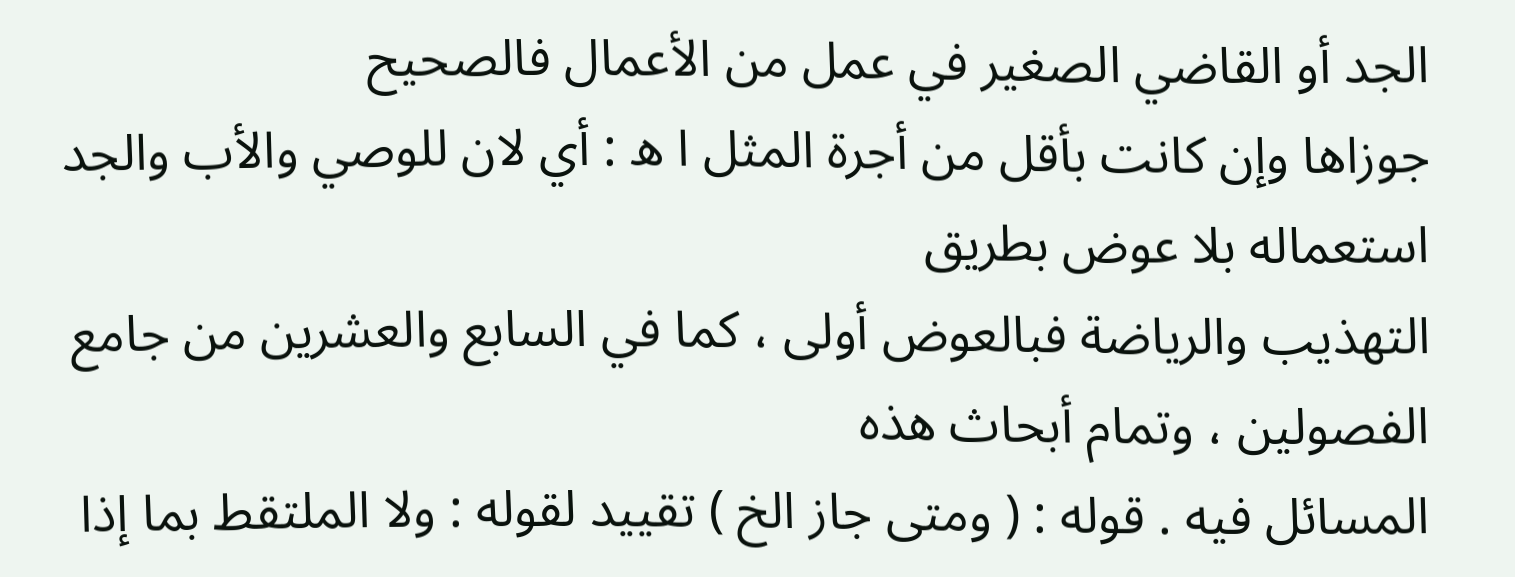الجد أو القاضي الصغير في عمل من الأعمال فالصحيح
جوزاها وإن كانت بأقل من أجرة المثل ا ه : أي لان للوصي والأب والجد استعماله بلا عوض بطريق
التهذيب والرياضة فبالعوض أولى ، كما في السابع والعشرين من جامع الفصولين ، وتمام أبحاث هذه
المسائل فيه . قوله : ( ومتى جاز الخ ) تقييد لقوله : ولا الملتقط بما إذا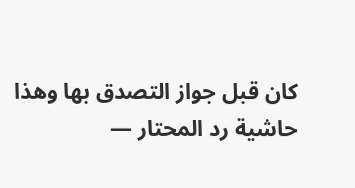كان قبل جواز التصدق بها وهذا
حاشية رد المحتار —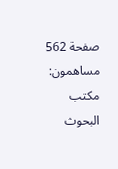صفحة 562
مساهمون: مكتب البحوث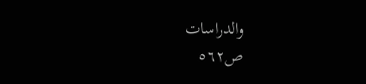والدراسات
ص٥٦٢